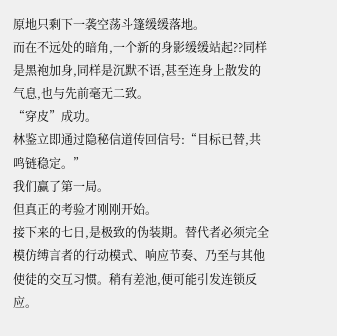原地只剩下一袭空荡斗篷缓缓落地。
而在不远处的暗角,一个新的身影缓缓站起??同样是黑袍加身,同样是沉默不语,甚至连身上散发的气息,也与先前毫无二致。
“穿皮”成功。
林鉴立即通过隐秘信道传回信号:“目标已替,共鸣链稳定。”
我们赢了第一局。
但真正的考验才刚刚开始。
接下来的七日,是极致的伪装期。替代者必须完全模仿缚言者的行动模式、响应节奏、乃至与其他使徒的交互习惯。稍有差池,便可能引发连锁反应。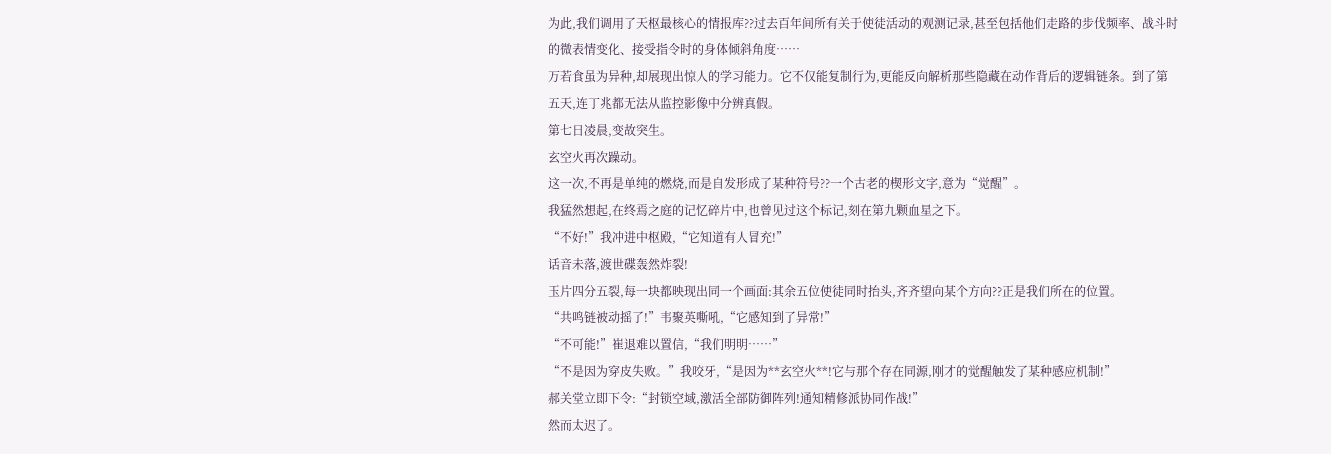为此,我们调用了天枢最核心的情报库??过去百年间所有关于使徒活动的观测记录,甚至包括他们走路的步伐频率、战斗时的微表情变化、接受指令时的身体倾斜角度……
万若食虽为异种,却展现出惊人的学习能力。它不仅能复制行为,更能反向解析那些隐藏在动作背后的逻辑链条。到了第五天,连丁兆都无法从监控影像中分辨真假。
第七日凌晨,变故突生。
玄空火再次躁动。
这一次,不再是单纯的燃烧,而是自发形成了某种符号??一个古老的楔形文字,意为“觉醒”。
我猛然想起,在终焉之庭的记忆碎片中,也曾见过这个标记,刻在第九颗血星之下。
“不好!”我冲进中枢殿,“它知道有人冒充!”
话音未落,渡世碟轰然炸裂!
玉片四分五裂,每一块都映现出同一个画面:其余五位使徒同时抬头,齐齐望向某个方向??正是我们所在的位置。
“共鸣链被动摇了!”韦聚英嘶吼,“它感知到了异常!”
“不可能!”崔退难以置信,“我们明明……”
“不是因为穿皮失败。”我咬牙,“是因为**玄空火**!它与那个存在同源,刚才的觉醒触发了某种感应机制!”
郝关堂立即下令:“封锁空域,激活全部防御阵列!通知精修派协同作战!”
然而太迟了。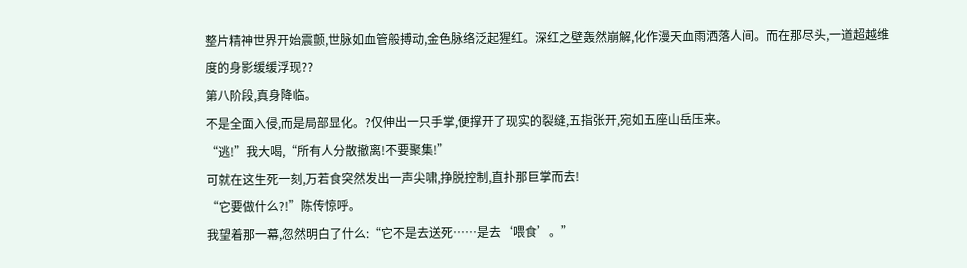整片精神世界开始震颤,世脉如血管般搏动,金色脉络泛起猩红。深红之壁轰然崩解,化作漫天血雨洒落人间。而在那尽头,一道超越维度的身影缓缓浮现??
第八阶段,真身降临。
不是全面入侵,而是局部显化。?仅伸出一只手掌,便撑开了现实的裂缝,五指张开,宛如五座山岳压来。
“逃!”我大喝,“所有人分散撤离!不要聚集!”
可就在这生死一刻,万若食突然发出一声尖啸,挣脱控制,直扑那巨掌而去!
“它要做什么?!”陈传惊呼。
我望着那一幕,忽然明白了什么:“它不是去送死……是去‘喂食’。”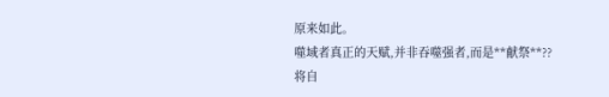原来如此。
噬域者真正的天赋,并非吞噬强者,而是**献祭**??将自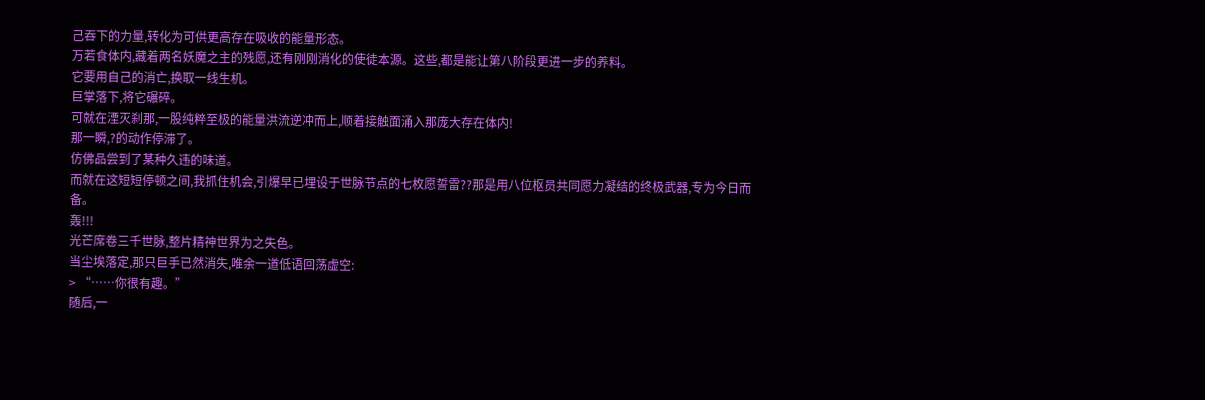己吞下的力量,转化为可供更高存在吸收的能量形态。
万若食体内,藏着两名妖魔之主的残愿,还有刚刚消化的使徒本源。这些,都是能让第八阶段更进一步的养料。
它要用自己的消亡,换取一线生机。
巨掌落下,将它碾碎。
可就在湮灭刹那,一股纯粹至极的能量洪流逆冲而上,顺着接触面涌入那庞大存在体内!
那一瞬,?的动作停滞了。
仿佛品尝到了某种久违的味道。
而就在这短短停顿之间,我抓住机会,引爆早已埋设于世脉节点的七枚愿誓雷??那是用八位枢员共同愿力凝结的终极武器,专为今日而备。
轰!!!
光芒席卷三千世脉,整片精神世界为之失色。
当尘埃落定,那只巨手已然消失,唯余一道低语回荡虚空:
> “……你很有趣。”
随后,一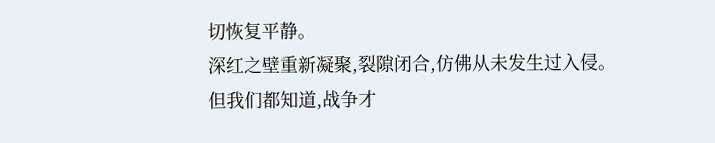切恢复平静。
深红之壁重新凝聚,裂隙闭合,仿佛从未发生过入侵。
但我们都知道,战争才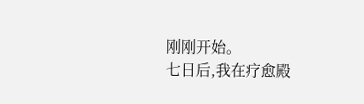刚刚开始。
七日后,我在疗愈殿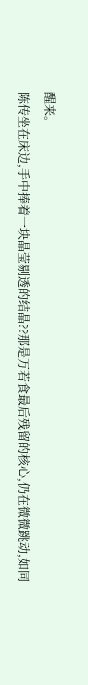醒来。
陈传坐在床边,手中捧着一块晶莹剔透的结晶??那是万若食最后残留的核心,仍在微微跳动,如同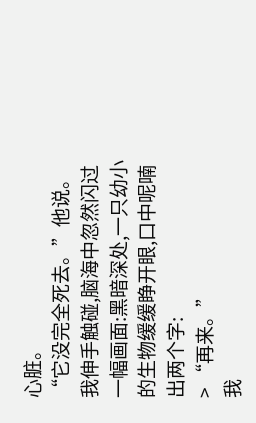心脏。
“它没完全死去。”他说。
我伸手触碰,脑海中忽然闪过一幅画面:黑暗深处,一只幼小的生物缓缓睁开眼,口中呢喃出两个字:
> “再来。”
我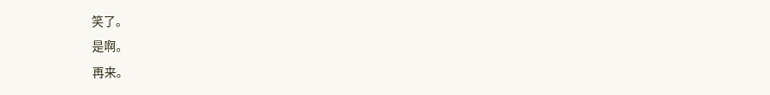笑了。
是啊。
再来。